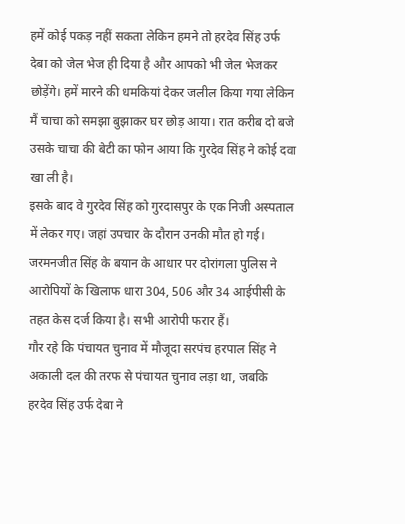हमें कोई पकड़ नहीं सकता लेकिन हमने तो हरदेव सिंह उर्फ देबा को जेल भेज ही दिया है और आपको भी जेल भेजकर छोड़ेंगे। हमें मारने की धमकियां देकर जलील किया गया लेकिन मैं चाचा को समझा बुझाकर घर छोड़ आया। रात करीब दो बजे उसके चाचा की बेटी का फोन आया कि गुरदेव सिंह ने कोई दवा खा ली है।
इसके बाद वे गुरदेव सिंह को गुरदासपुर के एक निजी अस्पताल में लेकर गए। जहां उपचार के दौरान उनकी मौत हो गई। जरमनजीत सिंह के बयान के आधार पर दोरांगला पुलिस ने आरोपियों के खिलाफ धारा 304, 506 और 34 आईपीसी के तहत केस दर्ज किया है। सभी आरोपी फरार हैं।
गौर रहे कि पंचायत चुनाव में मौजूदा सरपंच हरपाल सिंह ने अकाली दल की तरफ से पंचायत चुनाव लड़ा था, जबकि हरदेव सिंह उर्फ देबा ने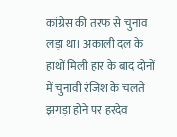कांग्रेस की तरफ से चुनाव लड़ा था। अकाली दल के हाथों मिली हार के बाद दोनों में चुनावी रंजिश के चलते झगड़ा होने पर हरदेव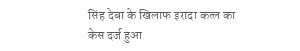सिंह देबा के खिलाफ इरादा कत्ल का केस दर्ज हुआ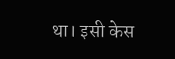था। इसी केस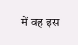में वह इस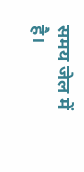समय जेल में है।